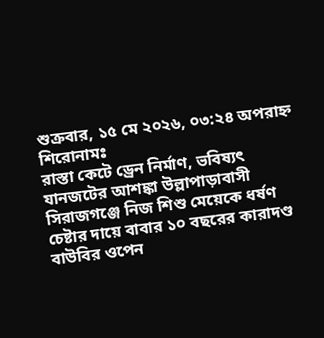শুক্রবার, ১৫ মে ২০২৬, ০৩:২৪ অপরাহ্ন
শিরোনামঃ
রাস্তা কেটে ড্রেন নির্মাণ, ভবিষ্যৎ যানজটের আশঙ্কা উল্লাপাড়াবাসী সিরাজগঞ্জে নিজ শিশু মেয়েকে ধর্ষণ চেষ্টার দায়ে বাবার ১০ বছরের কারাদণ্ড   বাউবির ওপেন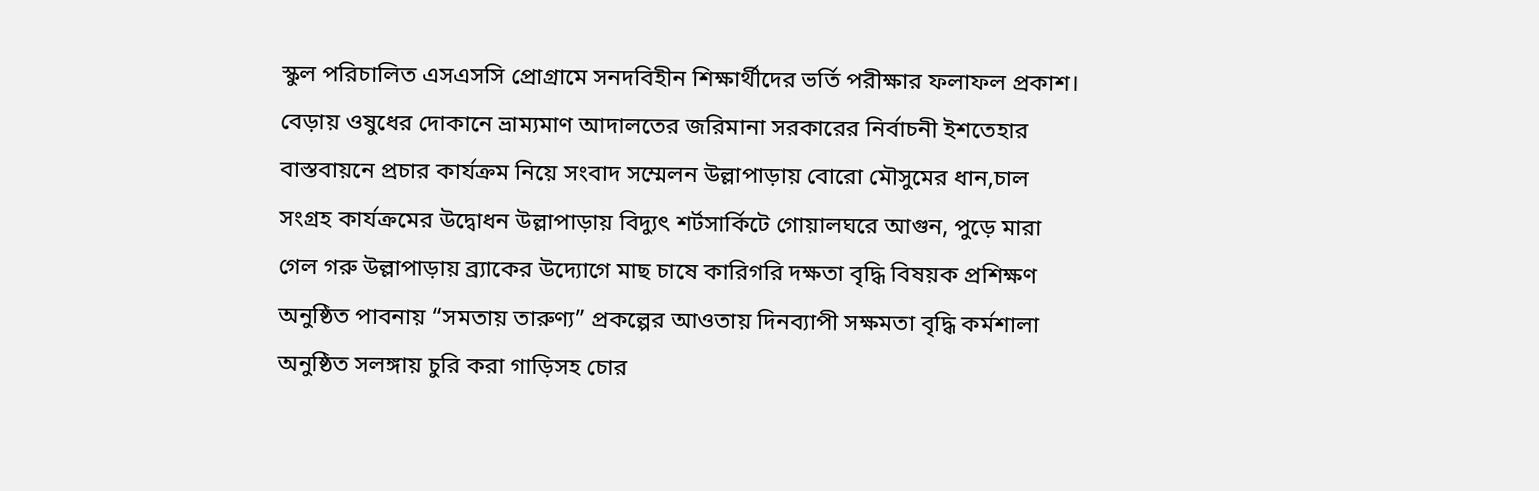স্কুল পরিচালিত এসএসসি প্রোগ্রামে সনদবিহীন শিক্ষার্থীদের ভর্তি পরীক্ষার ফলাফল প্রকাশ। বেড়ায় ওষুধের দোকানে ভ্রাম্যমাণ আদালতের জরিমানা সরকারের নির্বাচনী ইশতেহার বাস্তবায়নে প্রচার কার্যক্রম নিয়ে সংবাদ সম্মেলন উল্লাপাড়ায় বোরো মৌসুমের ধান,চাল সংগ্রহ কার্যক্রমের উদ্বোধন উল্লাপাড়ায় বিদ্যুৎ শর্টসার্কিটে গোয়ালঘরে আগুন, পুড়ে মারা গেল গরু উল্লাপাড়ায় ব্র্যাকের উদ্যোগে মাছ চাষে কারিগরি দক্ষতা বৃদ্ধি বিষয়ক প্রশিক্ষণ অনুষ্ঠিত পাবনায় “সমতায় তারুণ্য” প্রকল্পের আওতায় দিনব্যাপী সক্ষমতা বৃদ্ধি কর্মশালা অনুষ্ঠিত সলঙ্গায় চুরি করা গাড়িসহ চোর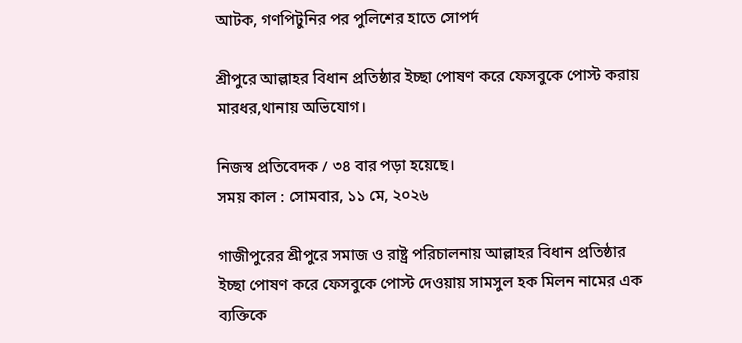আটক, গণপিটুনির পর পুলিশের হাতে সোপর্দ

শ্রীপুরে আল্লাহর বিধান প্রতিষ্ঠার ইচ্ছা পোষণ করে ফেসবুকে পোস্ট করায় মারধর,থানায় অভিযোগ।

নিজস্ব প্রতিবেদক / ৩৪ বার পড়া হয়েছে।
সময় কাল : সোমবার, ১১ মে, ২০২৬

গাজীপুরের শ্রীপুরে সমাজ ও রাষ্ট্র পরিচালনায় আল্লাহর বিধান প্রতিষ্ঠার ইচ্ছা পোষণ করে ফেসবুকে পোস্ট দেওয়ায় সামসুল হক মিলন নামের এক ব্যক্তিকে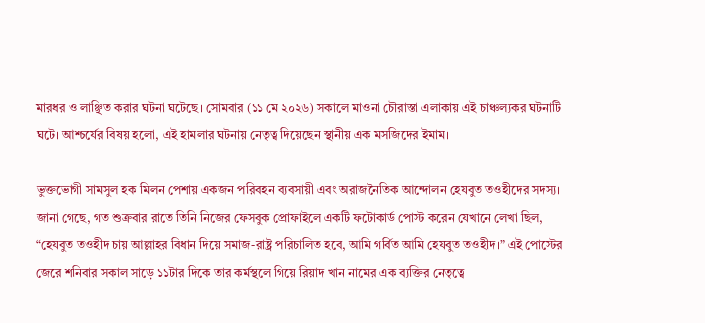মারধর ও লাঞ্ছিত করার ঘটনা ঘটেছে। সোমবার (১১ মে ২০২৬) সকালে মাওনা চৌরাস্তা এলাকায় এই চাঞ্চল্যকর ঘটনাটি ঘটে। আশ্চর্যের বিষয় হলো, এই হামলার ঘটনায় নেতৃত্ব দিয়েছেন স্থানীয় এক মসজিদের ইমাম।

ভুক্তভোগী সামসুল হক মিলন পেশায় একজন পরিবহন ব্যবসায়ী এবং অরাজনৈতিক আন্দোলন হেযবুত তওহীদের সদস্য। জানা গেছে, গত শুক্রবার রাতে তিনি নিজের ফেসবুক প্রোফাইলে একটি ফটোকার্ড পোস্ট করেন যেখানে লেখা ছিল, “হেযবুত তওহীদ চায় আল্লাহর বিধান দিয়ে সমাজ-রাষ্ট্র পরিচালিত হবে, আমি গর্বিত আমি হেযবুত তওহীদ।” এই পোস্টের জেরে শনিবার সকাল সাড়ে ১১টার দিকে তার কর্মস্থলে গিয়ে রিয়াদ খান নামের এক ব্যক্তির নেতৃত্বে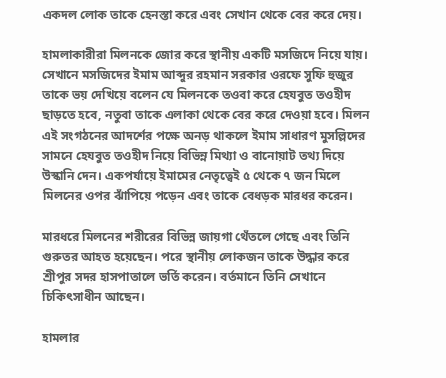একদল লোক তাকে হেনস্তা করে এবং সেখান থেকে বের করে দেয়।

হামলাকারীরা মিলনকে জোর করে স্থানীয় একটি মসজিদে নিয়ে যায়। সেখানে মসজিদের ইমাম আব্দুর রহমান সরকার ওরফে সুফি হুজুর তাকে ভয় দেখিয়ে বলেন যে মিলনকে তওবা করে হেযবুত তওহীদ ছাড়তে হবে, নতুবা তাকে এলাকা থেকে বের করে দেওয়া হবে। মিলন এই সংগঠনের আদর্শের পক্ষে অনড় থাকলে ইমাম সাধারণ মুসল্লিদের সামনে হেযবুত তওহীদ নিয়ে বিভিন্ন মিথ্যা ও বানোয়াট তথ্য দিয়ে উস্কানি দেন। একপর্যায়ে ইমামের নেতৃত্বেই ৫ থেকে ৭ জন মিলে মিলনের ওপর ঝাঁপিয়ে পড়েন এবং তাকে বেধড়ক মারধর করেন।

মারধরে মিলনের শরীরের বিভিন্ন জায়গা থেঁতলে গেছে এবং তিনি গুরুতর আহত হয়েছেন। পরে স্থানীয় লোকজন তাকে উদ্ধার করে শ্রীপুর সদর হাসপাতালে ভর্তি করেন। বর্তমানে তিনি সেখানে চিকিৎসাধীন আছেন।

হামলার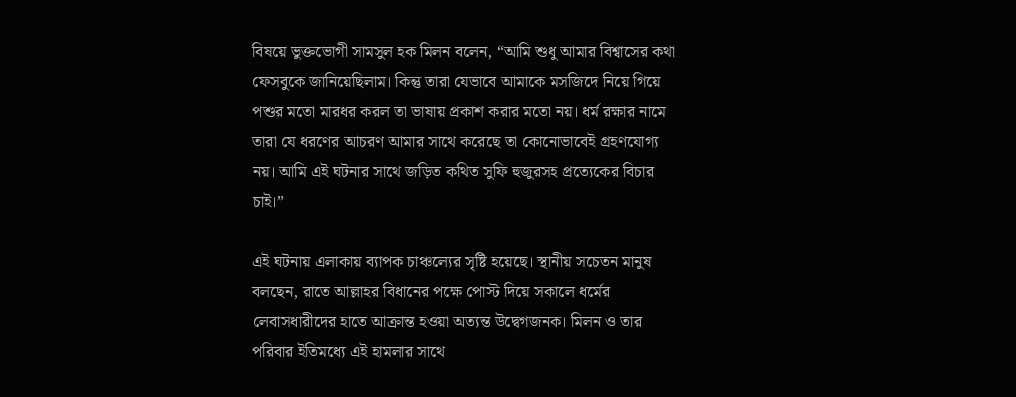বিষয়ে ভুক্তভোগী সামসুল হক মিলন বলেন, “আমি শুধু আমার বিশ্বাসের কথা ফেসবুকে জানিয়েছিলাম। কিন্তু তারা যেভাবে আমাকে মসজিদে নিয়ে গিয়ে পশুর মতো মারধর করল তা ভাষায় প্রকাশ করার মতো নয়। ধর্ম রক্ষার নামে তারা যে ধরণের আচরণ আমার সাথে করেছে তা কোনোভাবেই গ্রহণযোগ্য নয়। আমি এই ঘটনার সাথে জড়িত কথিত সুফি হুজুরসহ প্রত্যেকের বিচার চাই।”

এই ঘটনায় এলাকায় ব্যাপক চাঞ্চল্যের সৃষ্টি হয়েছে। স্থানীয় সচেতন মানুষ বলছেন, রাতে আল্লাহর বিধানের পক্ষে পোস্ট দিয়ে সকালে ধর্মের লেবাসধারীদের হাতে আক্রান্ত হওয়া অত্যন্ত উদ্বেগজনক। মিলন ও তার পরিবার ইতিমধ্যে এই হামলার সাথে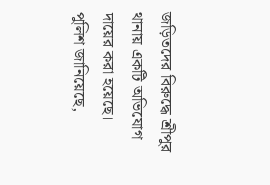জড়িতদের বিরুদ্ধে শ্রীপুর থানায় একটি অভিযোগ দায়ের করা হয়েছে। পুলিশ জানিয়েছে,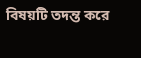বিষয়টি তদন্ত করে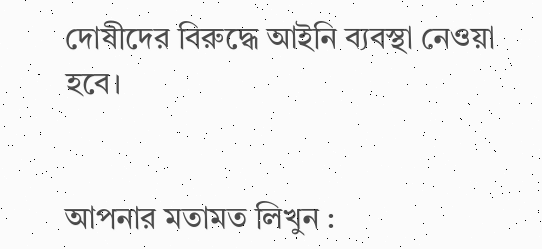দোষীদের বিরুদ্ধে আইনি ব্যবস্থা নেওয়া হবে।


আপনার মতামত লিখুন :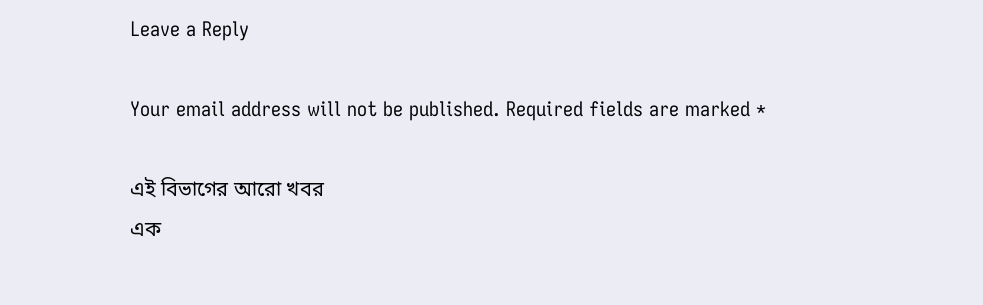Leave a Reply

Your email address will not be published. Required fields are marked *

এই বিভাগের আরো খবর
এক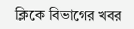ক্লিকে বিভাগের খবর